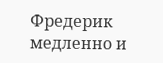Фредерик медленно и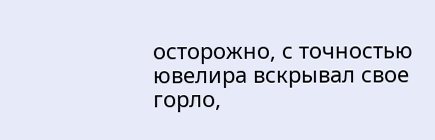осторожно, с точностью ювелира вскрывал свое горло,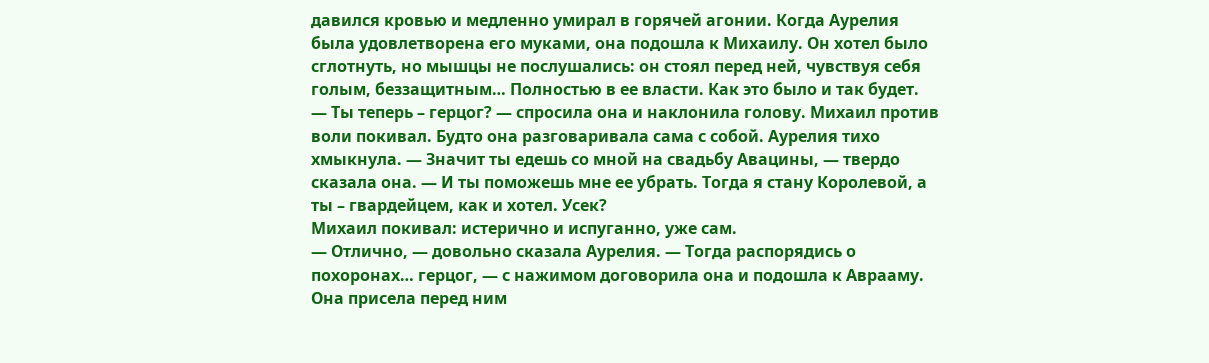давился кровью и медленно умирал в горячей агонии. Когда Аурелия была удовлетворена его муками, она подошла к Михаилу. Он хотел было сглотнуть, но мышцы не послушались: он стоял перед ней, чувствуя себя голым, беззащитным… Полностью в ее власти. Как это было и так будет.
— Ты теперь – герцог? — спросила она и наклонила голову. Михаил против воли покивал. Будто она разговаривала сама с собой. Аурелия тихо хмыкнула. — Значит ты едешь со мной на свадьбу Авацины, — твердо сказала она. — И ты поможешь мне ее убрать. Тогда я стану Королевой, а ты – гвардейцем, как и хотел. Усек?
Михаил покивал: истерично и испуганно, уже сам.
— Отлично, — довольно сказала Аурелия. — Тогда распорядись о похоронах… герцог, — с нажимом договорила она и подошла к Аврааму. Она присела перед ним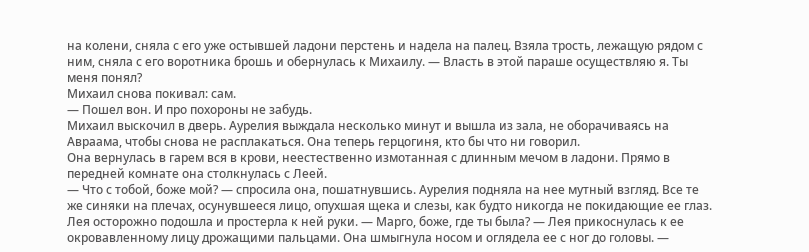на колени, сняла с его уже остывшей ладони перстень и надела на палец. Взяла трость, лежащую рядом с ним, сняла с его воротника брошь и обернулась к Михаилу. — Власть в этой параше осуществляю я. Ты меня понял?
Михаил снова покивал: сам.
— Пошел вон. И про похороны не забудь.
Михаил выскочил в дверь. Аурелия выждала несколько минут и вышла из зала, не оборачиваясь на Авраама, чтобы снова не расплакаться. Она теперь герцогиня, кто бы что ни говорил.
Она вернулась в гарем вся в крови, неестественно измотанная с длинным мечом в ладони. Прямо в передней комнате она столкнулась с Леей.
— Что с тобой, боже мой? — спросила она, пошатнувшись. Аурелия подняла на нее мутный взгляд. Все те же синяки на плечах, осунувшееся лицо, опухшая щека и слезы, как будто никогда не покидающие ее глаз. Лея осторожно подошла и простерла к ней руки. — Марго, боже, где ты была? — Лея прикоснулась к ее окровавленному лицу дрожащими пальцами. Она шмыгнула носом и оглядела ее с ног до головы. —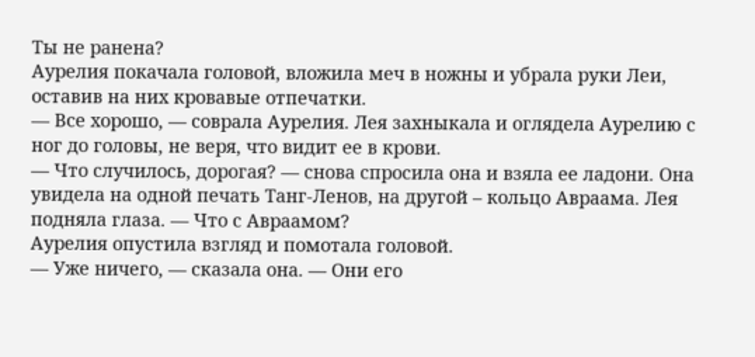Ты не ранена?
Аурелия покачала головой, вложила меч в ножны и убрала руки Леи, оставив на них кровавые отпечатки.
— Все хорошо, — соврала Аурелия. Лея захныкала и оглядела Аурелию с ног до головы, не веря, что видит ее в крови.
— Что случилось, дорогая? — снова спросила она и взяла ее ладони. Она увидела на одной печать Танг-Ленов, на другой – кольцо Авраама. Лея подняла глаза. — Что с Авраамом?
Аурелия опустила взгляд и помотала головой.
— Уже ничего, — сказала она. — Они его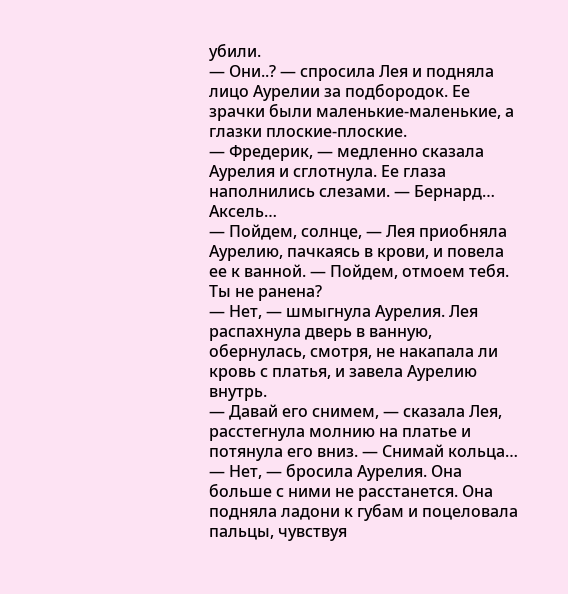убили.
— Они..? — спросила Лея и подняла лицо Аурелии за подбородок. Ее зрачки были маленькие-маленькие, а глазки плоские-плоские.
— Фредерик, — медленно сказала Аурелия и сглотнула. Ее глаза наполнились слезами. — Бернард… Аксель…
— Пойдем, солнце, — Лея приобняла Аурелию, пачкаясь в крови, и повела ее к ванной. — Пойдем, отмоем тебя. Ты не ранена?
— Нет, — шмыгнула Аурелия. Лея распахнула дверь в ванную, обернулась, смотря, не накапала ли кровь с платья, и завела Аурелию внутрь.
— Давай его снимем, — сказала Лея, расстегнула молнию на платье и потянула его вниз. — Снимай кольца…
— Нет, — бросила Аурелия. Она больше с ними не расстанется. Она подняла ладони к губам и поцеловала пальцы, чувствуя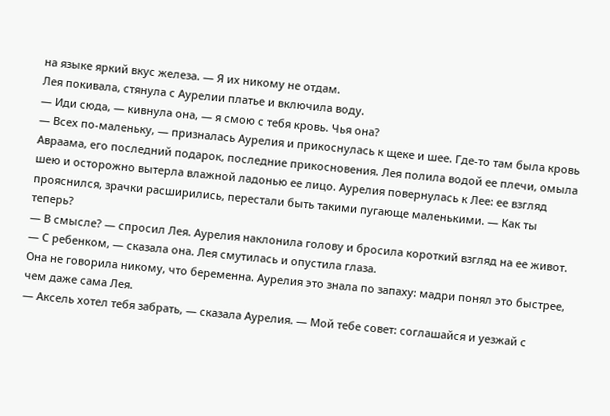на языке яркий вкус железа. — Я их никому не отдам.
Лея покивала, стянула с Аурелии платье и включила воду.
— Иди сюда, — кивнула она, — я смою с тебя кровь. Чья она?
— Всех по-маленьку, — призналась Аурелия и прикоснулась к щеке и шее. Где-то там была кровь Авраама, его последний подарок, последние прикосновения. Лея полила водой ее плечи, омыла шею и осторожно вытерла влажной ладонью ее лицо. Аурелия повернулась к Лее: ее взгляд прояснился, зрачки расширились, перестали быть такими пугающе маленькими. — Как ты теперь?
— В смысле? — спросил Лея. Аурелия наклонила голову и бросила короткий взгляд на ее живот.
— С ребенком, — сказала она. Лея смутилась и опустила глаза.
Она не говорила никому, что беременна. Аурелия это знала по запаху: мадри понял это быстрее, чем даже сама Лея.
— Аксель хотел тебя забрать, — сказала Аурелия. — Мой тебе совет: соглашайся и уезжай с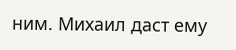ним. Михаил даст ему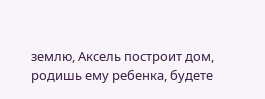землю, Аксель построит дом, родишь ему ребенка, будете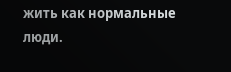жить как нормальные люди.